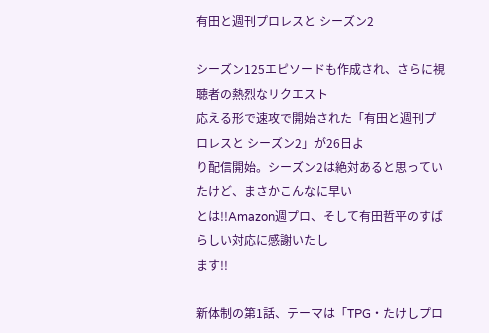有田と週刊プロレスと シーズン2

シーズン125エピソードも作成され、さらに視聴者の熱烈なリクエスト
応える形で速攻で開始された「有田と週刊プロレスと シーズン2」が26日よ
り配信開始。シーズン2は絶対あると思っていたけど、まさかこんなに早い
とは!!Amazon週プロ、そして有田哲平のすばらしい対応に感謝いたし
ます!!

新体制の第1話、テーマは「TPG・たけしプロ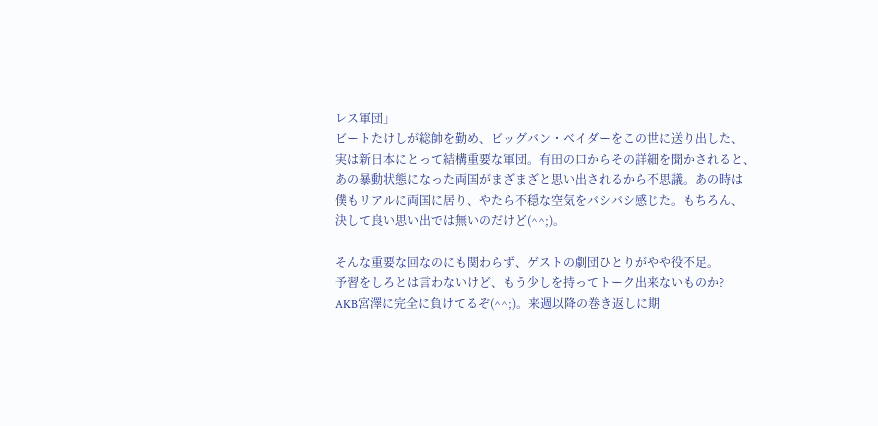レス軍団」
ビートたけしが総帥を勤め、ビッグバン・ベイダーをこの世に送り出した、
実は新日本にとって結構重要な軍団。有田の口からその詳細を聞かされると、
あの暴動状態になった両国がまざまざと思い出されるから不思議。あの時は
僕もリアルに両国に居り、やたら不穏な空気をバシバシ感じた。もちろん、
決して良い思い出では無いのだけど(^^;)。

そんな重要な回なのにも関わらず、ゲストの劇団ひとりがやや役不足。
予習をしろとは言わないけど、もう少しを持ってトーク出来ないものか?
AKB宮澤に完全に負けてるぞ(^^;)。来週以降の巻き返しに期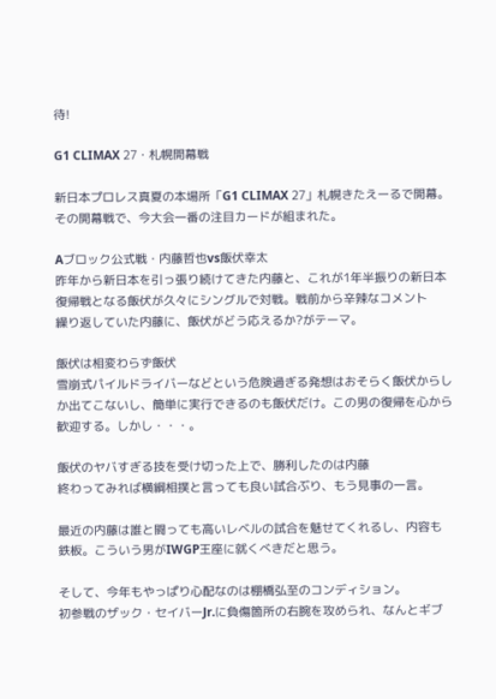待!

G1 CLIMAX 27・札幌開幕戦

新日本プロレス真夏の本場所「G1 CLIMAX 27」札幌きたえーるで開幕。
その開幕戦で、今大会一番の注目カードが組まれた。

Aブロック公式戦・内藤哲也vs飯伏幸太
昨年から新日本を引っ張り続けてきた内藤と、これが1年半振りの新日本
復帰戦となる飯伏が久々にシングルで対戦。戦前から辛辣なコメント
繰り返していた内藤に、飯伏がどう応えるか?がテーマ。

飯伏は相変わらず飯伏
雪崩式パイルドライバーなどという危険過ぎる発想はおそらく飯伏からし
か出てこないし、簡単に実行できるのも飯伏だけ。この男の復帰を心から
歓迎する。しかし・・・。

飯伏のヤバすぎる技を受け切った上で、勝利したのは内藤
終わってみれば横綱相撲と言っても良い試合ぶり、もう見事の一言。

最近の内藤は誰と闘っても高いレベルの試合を魅せてくれるし、内容も
鉄板。こういう男がIWGP王座に就くべきだと思う。

そして、今年もやっぱり心配なのは棚橋弘至のコンディション。
初参戦のザック・セイバーJr.に負傷箇所の右腕を攻められ、なんとギブ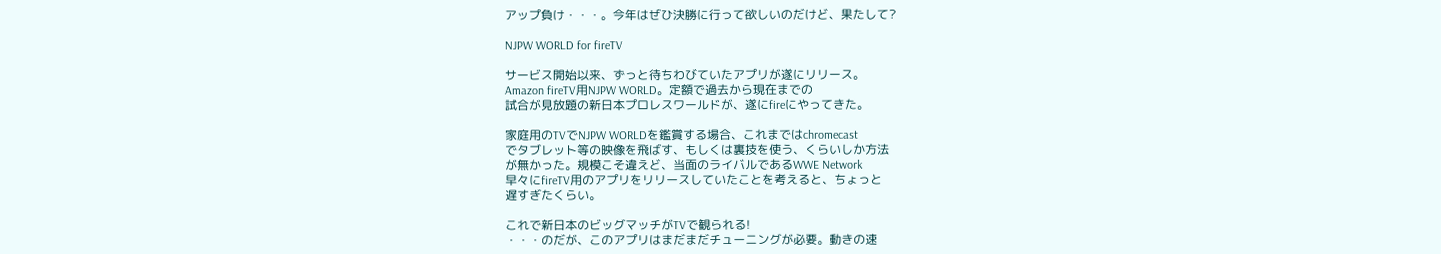アップ負け・・・。今年はぜひ決勝に行って欲しいのだけど、果たして?

NJPW WORLD for fireTV

サービス開始以来、ずっと待ちわびていたアプリが遂にリリース。
Amazon fireTV用NJPW WORLD。定額で過去から現在までの
試合が見放題の新日本プロレスワールドが、遂にfireにやってきた。

家庭用のTVでNJPW WORLDを鑑賞する場合、これまではchromecast
でタブレット等の映像を飛ばす、もしくは裏技を使う、くらいしか方法
が無かった。規模こそ違えど、当面のライバルであるWWE Network
早々にfireTV用のアプリをリリースしていたことを考えると、ちょっと
遅すぎたくらい。

これで新日本のビッグマッチがTVで観られる!
・・・のだが、このアプリはまだまだチューニングが必要。動きの速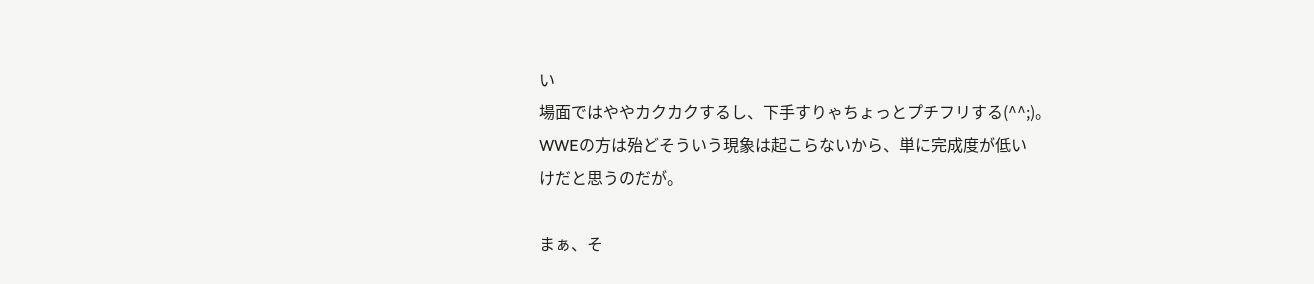い
場面ではややカクカクするし、下手すりゃちょっとプチフリする(^^;)。
WWEの方は殆どそういう現象は起こらないから、単に完成度が低い
けだと思うのだが。

まぁ、そ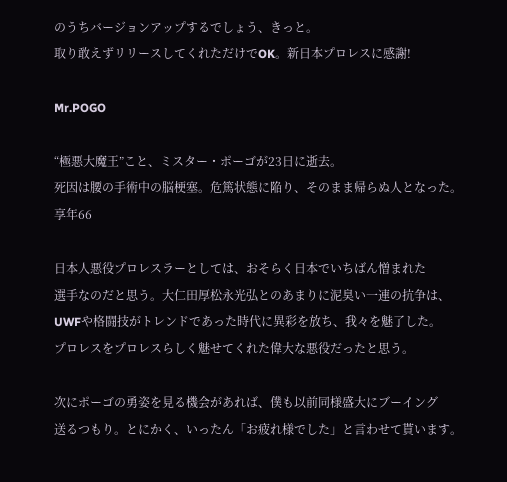のうちバージョンアップするでしょう、きっと。
取り敢えずリリースしてくれただけでOK。新日本プロレスに感謝!

Mr.POGO

“極悪大魔王”こと、ミスター・ポーゴが23日に逝去。
死因は腰の手術中の脳梗塞。危篤状態に陥り、そのまま帰らぬ人となった。
享年66

日本人悪役プロレスラーとしては、おそらく日本でいちばん憎まれた
選手なのだと思う。大仁田厚松永光弘とのあまりに泥臭い一連の抗争は、
UWFや格闘技がトレンドであった時代に異彩を放ち、我々を魅了した。
プロレスをプロレスらしく魅せてくれた偉大な悪役だったと思う。

次にポーゴの勇姿を見る機会があれば、僕も以前同様盛大にブーイング
送るつもり。とにかく、いったん「お疲れ様でした」と言わせて貰います。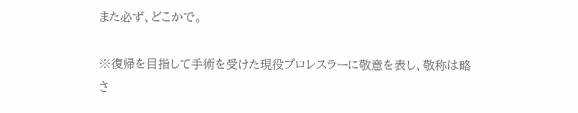また必ず、どこかで。

※復帰を目指して手術を受けた現役プロレスラーに敬意を表し、敬称は略
さ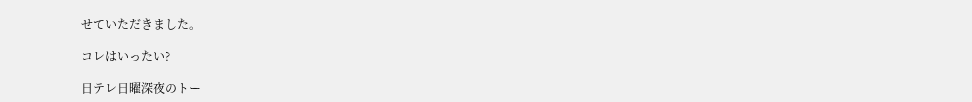せていただきました。

コレはいったい?

日テレ日曜深夜のトー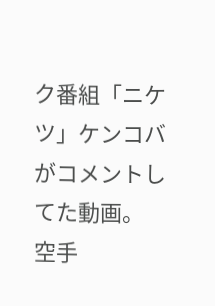ク番組「ニケツ」ケンコバがコメントしてた動画。
空手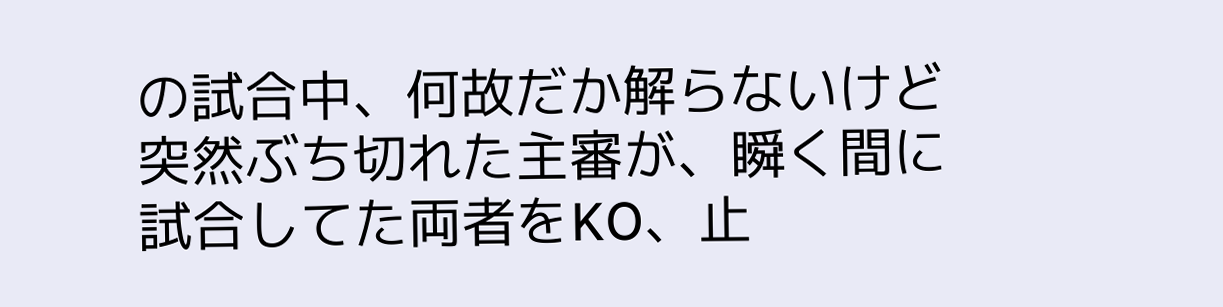の試合中、何故だか解らないけど突然ぶち切れた主審が、瞬く間に
試合してた両者をKO、止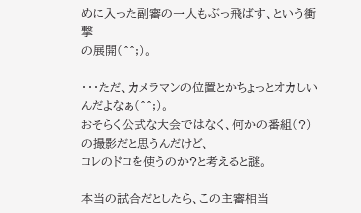めに入った副審の一人もぶっ飛ばす、という衝撃
の展開(^^;)。

・・・ただ、カメラマンの位置とかちょっとオカしいんだよなぁ(^^;)。
おそらく公式な大会ではなく、何かの番組(?)の撮影だと思うんだけど、
コレのドコを使うのか?と考えると謎。

本当の試合だとしたら、この主審相当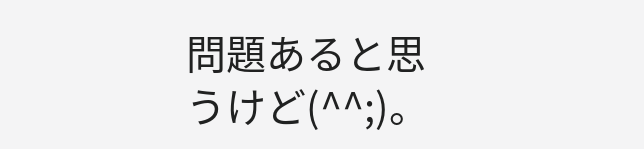問題あると思うけど(^^;)。